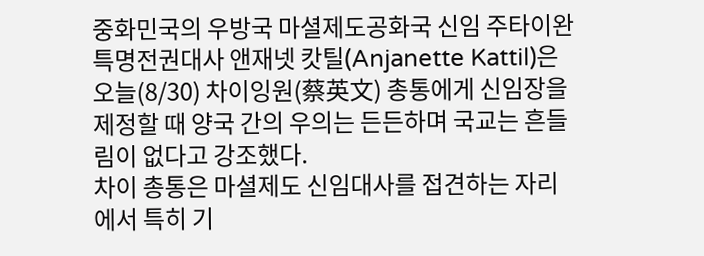중화민국의 우방국 마셜제도공화국 신임 주타이완 특명전권대사 앤재넷 캇틸(Anjanette Kattil)은 오늘(8/30) 차이잉원(蔡英文) 총통에게 신임장을 제정할 때 양국 간의 우의는 든든하며 국교는 흔들림이 없다고 강조했다.
차이 총통은 마셜제도 신임대사를 접견하는 자리에서 특히 기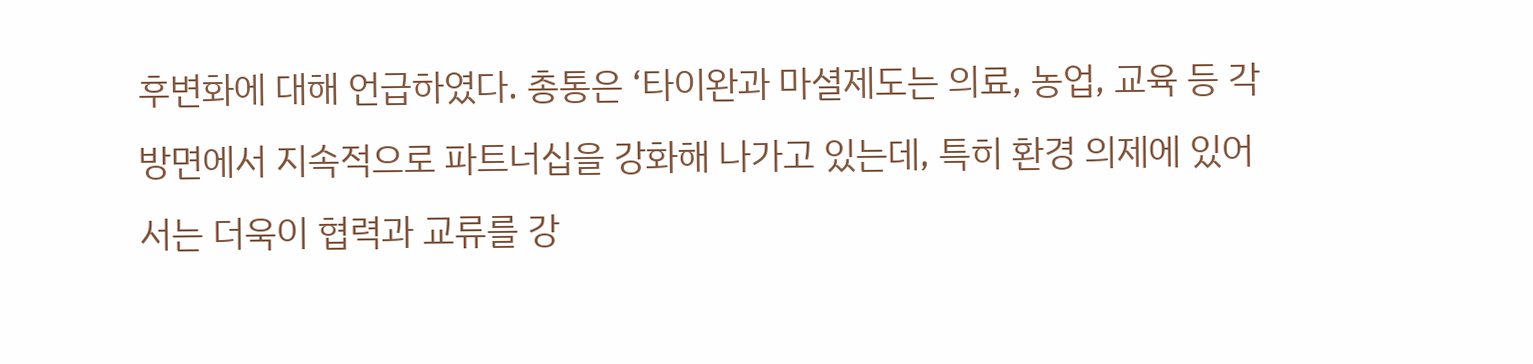후변화에 대해 언급하였다. 총통은 ‘타이완과 마셜제도는 의료, 농업, 교육 등 각 방면에서 지속적으로 파트너십을 강화해 나가고 있는데, 특히 환경 의제에 있어서는 더욱이 협력과 교류를 강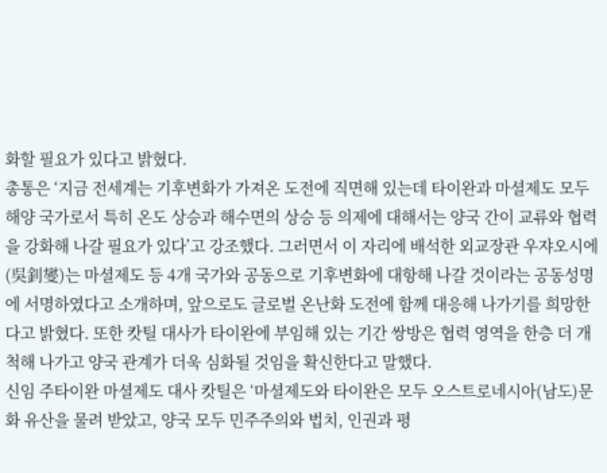화할 필요가 있다고 밝혔다.
총통은 ‘지금 전세계는 기후변화가 가져온 도전에 직면해 있는데 타이완과 마셜제도 모두 해양 국가로서 특히 온도 상승과 해수면의 상승 등 의제에 대해서는 양국 간이 교류와 협력을 강화해 나갈 필요가 있다’고 강조했다. 그러면서 이 자리에 배석한 외교장관 우쟈오시에(吳釗燮)는 마셜제도 등 4개 국가와 공동으로 기후변화에 대항해 나갈 것이라는 공동성명에 서명하였다고 소개하며, 앞으로도 글로벌 온난화 도전에 함께 대응해 나가기를 희망한다고 밝혔다. 또한 캇틸 대사가 타이완에 부임해 있는 기간 쌍방은 협력 영역을 한층 더 개척해 나가고 양국 관계가 더욱 심화될 것임을 확신한다고 말했다.
신임 주타이완 마셜제도 대사 캇틸은 ‘마셜제도와 타이완은 모두 오스트로네시아(남도)문화 유산을 물려 받았고, 양국 모두 민주주의와 법치, 인권과 평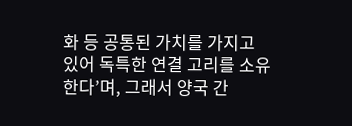화 등 공통된 가치를 가지고 있어 독특한 연결 고리를 소유한다’며, 그래서 양국 간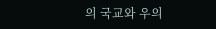의 국교와 우의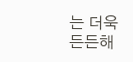는 더욱 든든해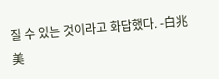질 수 있는 것이라고 화답했다. -白兆美